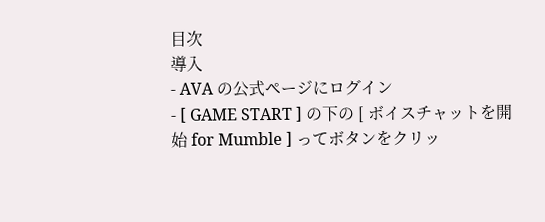目次
導入
- AVA の公式ページにログイン
- [ GAME START ] の下の [ ボイスチャットを開始 for Mumble ] ってボタンをクリッ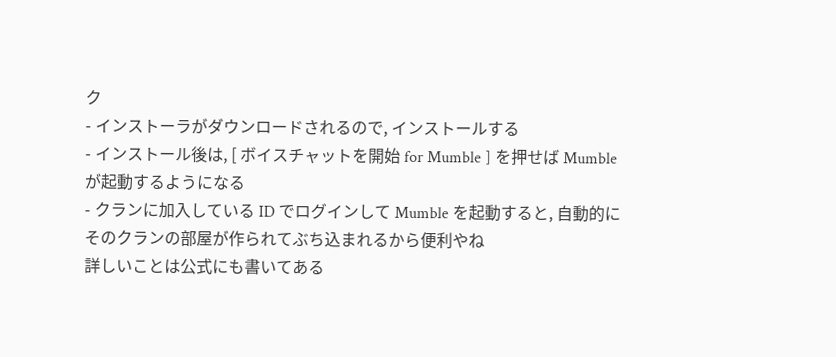ク
- インストーラがダウンロードされるので, インストールする
- インストール後は, [ ボイスチャットを開始 for Mumble ] を押せば Mumble が起動するようになる
- クランに加入している ID でログインして Mumble を起動すると, 自動的にそのクランの部屋が作られてぶち込まれるから便利やね
詳しいことは公式にも書いてある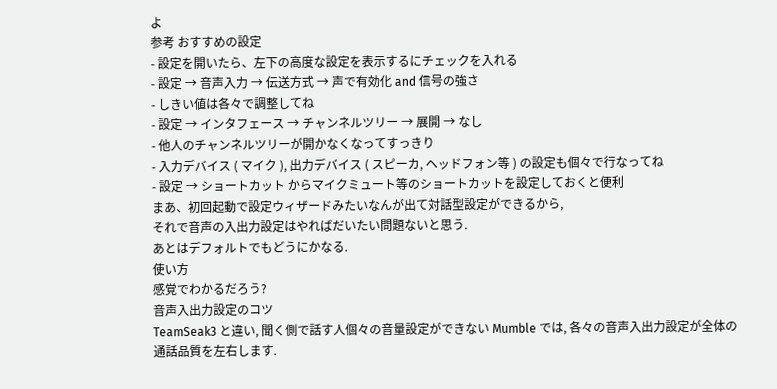よ
参考 おすすめの設定
- 設定を開いたら、左下の高度な設定を表示するにチェックを入れる
- 設定 → 音声入力 → 伝送方式 → 声で有効化 and 信号の強さ
- しきい値は各々で調整してね
- 設定 → インタフェース → チャンネルツリー → 展開 → なし
- 他人のチャンネルツリーが開かなくなってすっきり
- 入力デバイス ( マイク ), 出力デバイス ( スピーカ, ヘッドフォン等 ) の設定も個々で行なってね
- 設定 → ショートカット からマイクミュート等のショートカットを設定しておくと便利
まあ、初回起動で設定ウィザードみたいなんが出て対話型設定ができるから,
それで音声の入出力設定はやればだいたい問題ないと思う.
あとはデフォルトでもどうにかなる.
使い方
感覚でわかるだろう?
音声入出力設定のコツ
TeamSeak3 と違い, 聞く側で話す人個々の音量設定ができない Mumble では, 各々の音声入出力設定が全体の通話品質を左右します.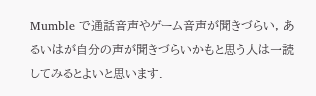Mumble で通話音声やゲーム音声が聞きづらい, あるいはが自分の声が聞きづらいかもと思う人は一読してみるとよいと思います.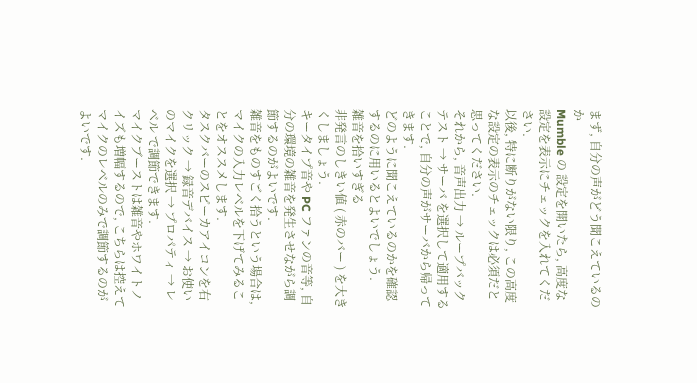まず, 自分の声がどう聞こえているのか
Mumble の 設定を開いたら, 高度な設定を表示にチェックを入れてください.
以後, 特に断りがない限り, この高度な設定の表示のチェックは必須だと思ってください.
それから, 音声出力 → ループバックテスト → サーバ を選択して適用することで, 自分の声がサーバから帰ってきます.
どのように聞こえているのかを確認するのに用いるとよいでしょう.
雑音を拾いすぎる
非発言のしきい値 ( 赤のバー ) を大きくしましょう.
キータイプ音や PC ファンの音等, 自分の環境の雑音を発生させながら調節するのがよいです.
雑音をものすごく拾うという場合は, マイクの入力レベルを下げてみることをオススメします.
タスクバーのスピーカアイコンを右クリック → 録音デバイス → お使いのマイクを選択 → プロパティ → レベル で調節できます.
マイクブーストは雑音やホワイトノイズも増幅するので, こちらは控えてマイクのレベルのみで調節するのがよいです.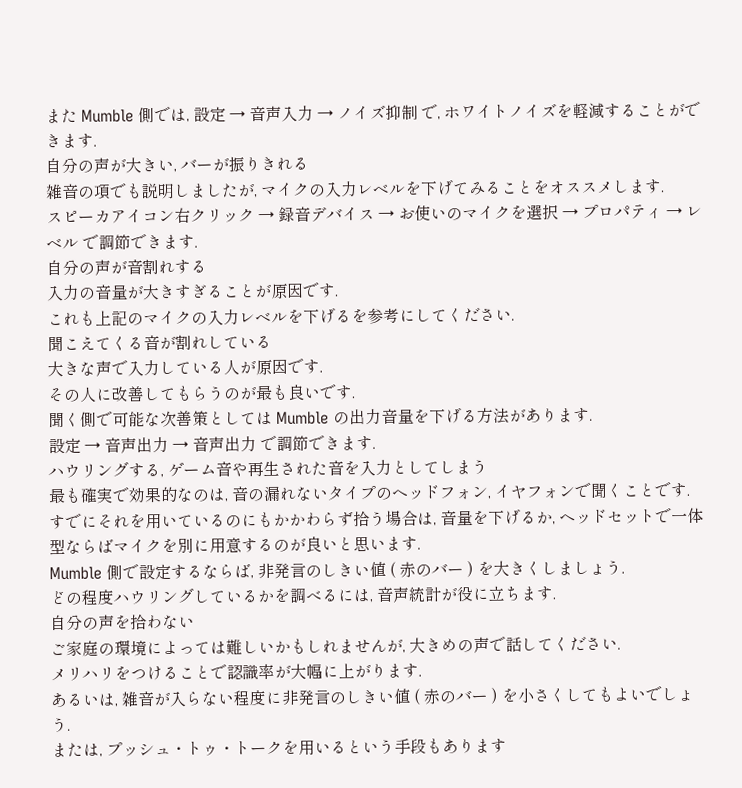また Mumble 側では, 設定 → 音声入力 → ノイズ抑制 で, ホワイトノイズを軽減することができます.
自分の声が大きい, バーが振りきれる
雑音の項でも説明しましたが, マイクの入力レベルを下げてみることをオススメします.
スピーカアイコン右クリック → 録音デバイス → お使いのマイクを選択 → プロパティ → レベル で調節できます.
自分の声が音割れする
入力の音量が大きすぎることが原因です.
これも上記のマイクの入力レベルを下げるを参考にしてください.
聞こえてくる音が割れしている
大きな声で入力している人が原因です.
その人に改善してもらうのが最も良いです.
聞く側で可能な次善策としては Mumble の出力音量を下げる方法があります.
設定 → 音声出力 → 音声出力 で調節できます.
ハウリングする, ゲーム音や再生された音を入力としてしまう
最も確実で効果的なのは, 音の漏れないタイプのヘッドフォン, イヤフォンで聞くことです.
すでにそれを用いているのにもかかわらず拾う場合は, 音量を下げるか, ヘッドセットで一体型ならばマイクを別に用意するのが良いと思います.
Mumble 側で設定するならば, 非発言のしきい値 ( 赤のバー ) を大きくしましょう.
どの程度ハウリングしているかを調べるには, 音声統計が役に立ちます.
自分の声を拾わない
ご家庭の環境によっては難しいかもしれませんが, 大きめの声で話してください.
メリハリをつけることで認識率が大幅に上がります.
あるいは, 雑音が入らない程度に非発言のしきい値 ( 赤のバー ) を小さくしてもよいでしょう.
または, プッシュ・トゥ・トークを用いるという手段もあります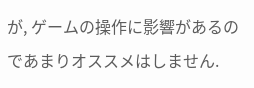が, ゲームの操作に影響があるのであまりオススメはしません.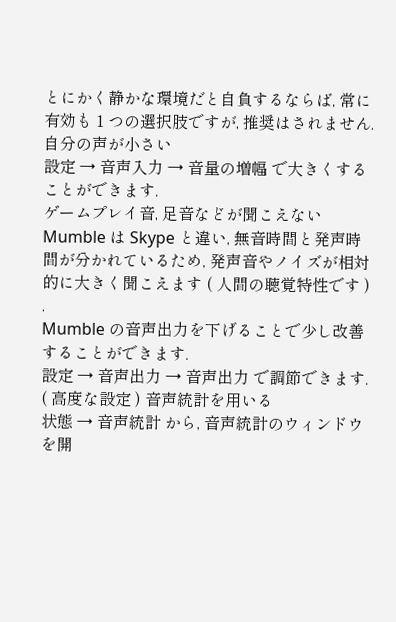とにかく静かな環境だと自負するならば, 常に有効も 1 つの選択肢ですが, 推奨はされません.
自分の声が小さい
設定 → 音声入力 → 音量の増幅 で大きくすることができます.
ゲームプレイ音, 足音などが聞こえない
Mumble は Skype と違い, 無音時間と発声時間が分かれているため, 発声音やノイズが相対的に大きく聞こえます ( 人間の聴覚特性です ) .
Mumble の音声出力を下げることで少し改善することができます.
設定 → 音声出力 → 音声出力 で調節できます.
( 高度な設定 ) 音声統計を用いる
状態 → 音声統計 から, 音声統計のウィンドウを開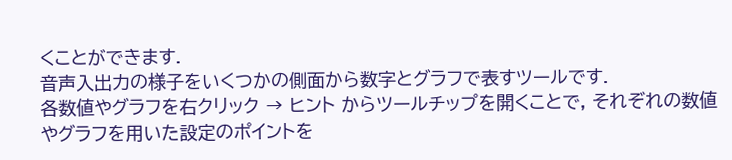くことができます.
音声入出力の様子をいくつかの側面から数字とグラフで表すツールです.
各数値やグラフを右クリック → ヒント からツールチップを開くことで, それぞれの数値やグラフを用いた設定のポイントを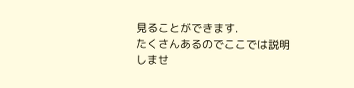見ることができます.
たくさんあるのでここでは説明しませ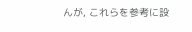んが, これらを参考に設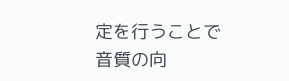定を行うことで音質の向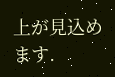上が見込めます.